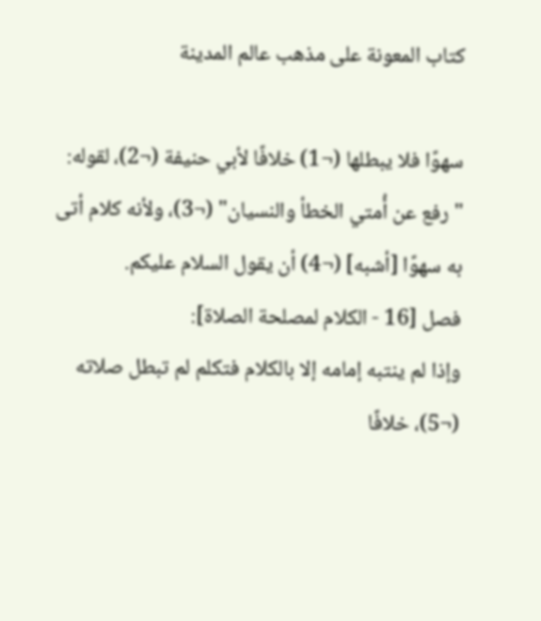كتاب المعونة على مذهب عالم المدينة

سهوًا فلا يبطلها (¬1) خلافًا لأبي حنيفة (¬2)، لقوله: "رفع عن أُمتي الخطأ والنسيان" (¬3)، ولأنه كلام أتى به سهوًا [أشبه] (¬4) أن يقول السلام عليكم.
فصل [16 - الكلام لمصلحة الصلاة]:
وإذا لم ينتبه إمامه إلا بالكلام فتكلم لم تبطل صلاته (¬5)، خلافًا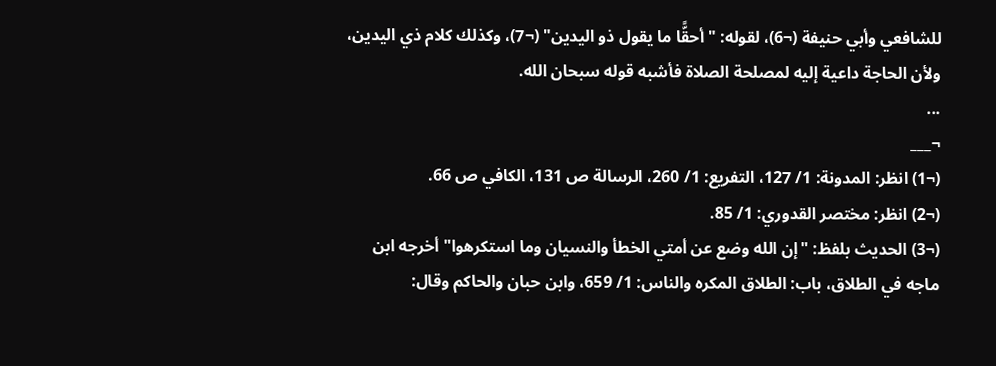للشافعي وأبي حنيفة (¬6)، لقوله: "أحقًّا ما يقول ذو اليدين" (¬7)، وكذلك كلام ذي اليدين، ولأن الحاجة داعية إليه لمصلحة الصلاة فأشبه قوله سبحان الله.
...
¬___
(¬1) انظر: المدونة: 1/ 127، التفريع: 1/ 260، الرسالة ص 131، الكافي ص 66.
(¬2) انظر: مختصر القدوري: 1/ 85.
(¬3) الحديث بلفظ: "إن الله وضع عن أمتي الخطأ والنسيان وما استكرهوا" أخرجه ابن ماجه في الطلاق، باب: الطلاق المكره والناس: 1/ 659، وابن حبان والحاكم وقال: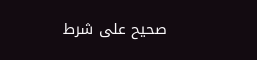صحيح على شرط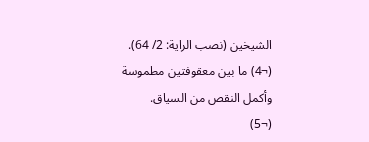الشيخين (نصب الراية: 2/ 64).
(¬4) ما بين معقوفتين مطموسة وأكمل النقص من السياق.
(¬5)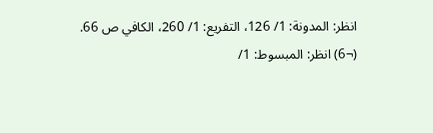انظر: المدونة: 1/ 126، التفريع: 1/ 260، الكافي ص 66.
(¬6) انظر: المبسوط: 1/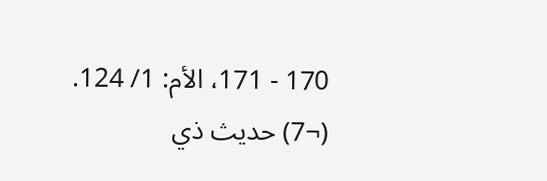170 - 171، الأم: 1/ 124.
(¬7) حديث ذي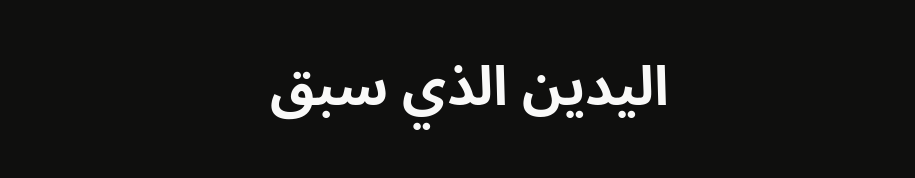اليدين الذي سبق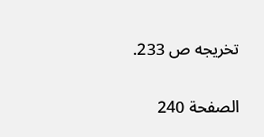تخريجه ص 233.

الصفحة 240